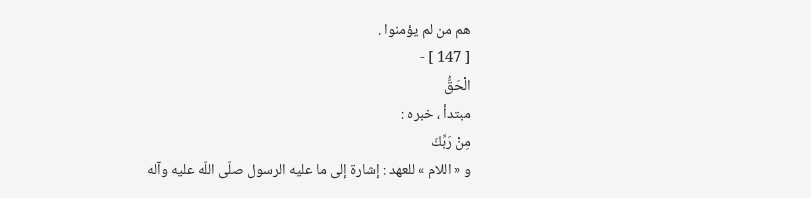هم من لم يؤمنوا .
[ 147 ] -
الْحَقُّ
مبتدأ ، خبره :
مِنْ رَبِّكَ
و « اللام » للعهد : إشارة إلى ما عليه الرسول صلّى اللّه عليه وآله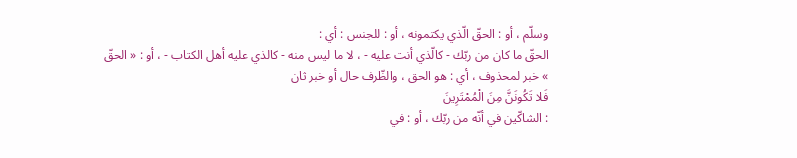وسلّم ، أو : الحقّ الّذي يكتمونه ، أو : للجنس : أي :
الحقّ ما كان من ربّك - كالّذي أنت عليه - ، لا ما ليس منه - كالذي عليه أهل الكتاب - ، أو : « الحقّ » خبر لمحذوف ، أي : هو الحق ، والظّرف حال أو خبر ثان
فَلا تَكُونَنَّ مِنَ الْمُمْتَرِينَ
: الشاكّين في أنّه من ربّك ، أو : في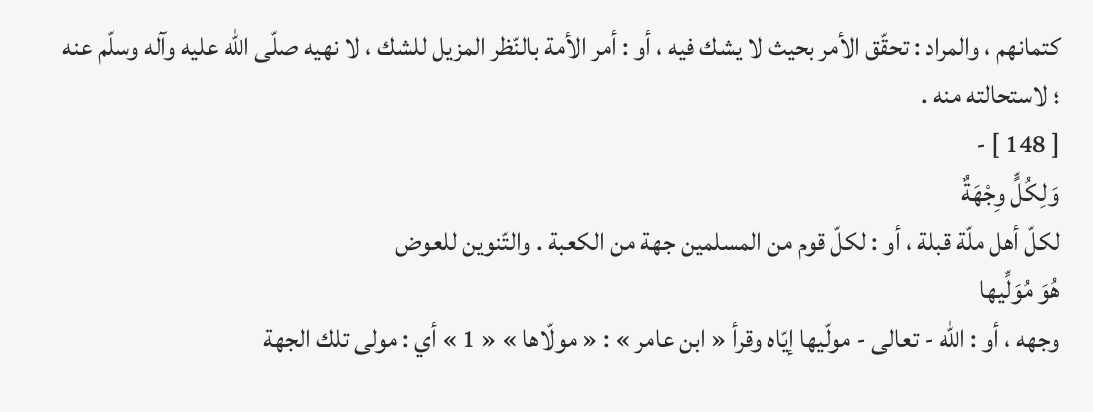كتمانهم ، والمراد : تحقّق الأمر بحيث لا يشك فيه ، أو : أمر الأمة بالنّظر المزيل للشك ، لا نهيه صلّى اللّه عليه وآله وسلّم عنه ؛ لاستحالته منه .
[ 148 ] -
وَلِكُلٍّ وِجْهَةٌ
لكلّ أهل ملّة قبلة ، أو : لكلّ قوم من المسلمين جهة من الكعبة . والتّنوين للعوض
هُوَ مُوَلِّيها
وجهه ، أو : اللّه - تعالى - مولّيها إيّاه وقرأ « ابن عامر » : « مولّاها » « 1 » أي : مولى تلك الجهة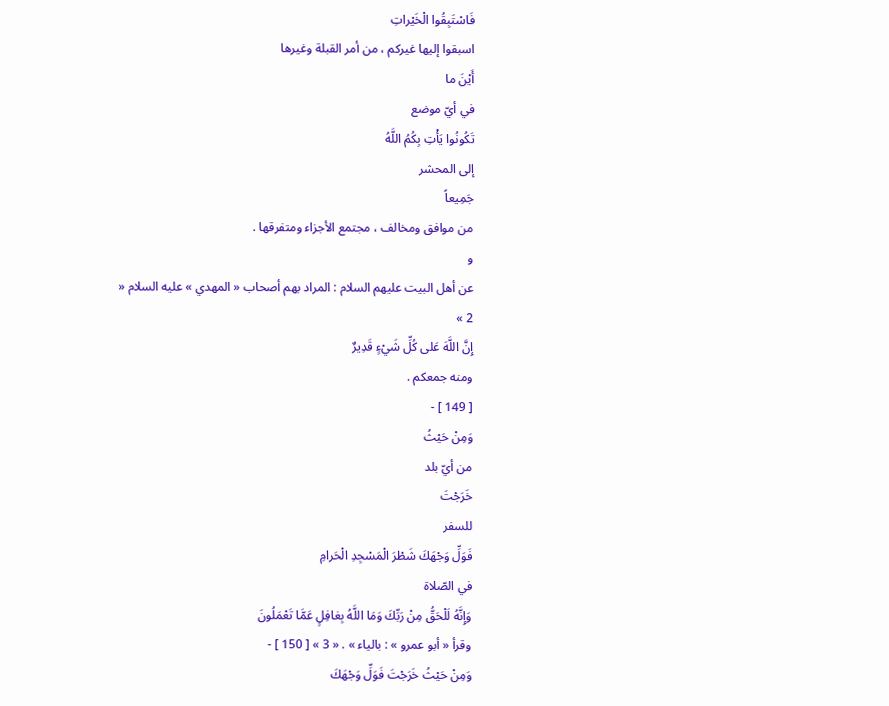فَاسْتَبِقُوا الْخَيْراتِ
اسبقوا إليها غيركم ، من أمر القبلة وغيرها
أَيْنَ ما
في أيّ موضع
تَكُونُوا يَأْتِ بِكُمُ اللَّهُ
إلى المحشر
جَمِيعاً
من موافق ومخالف ، مجتمع الأجزاء ومتفرقها .
و
عن أهل البيت عليهم السلام : المراد بهم أصحاب « المهدي » عليه السلام « 2 »
إِنَّ اللَّهَ عَلى كُلِّ شَيْءٍ قَدِيرٌ
ومنه جمعكم .
[ 149 ] -
وَمِنْ حَيْثُ
من أيّ بلد
خَرَجْتَ
للسفر
فَوَلِّ وَجْهَكَ شَطْرَ الْمَسْجِدِ الْحَرامِ
في الصّلاة
وَإِنَّهُ لَلْحَقُّ مِنْ رَبِّكَ وَمَا اللَّهُ بِغافِلٍ عَمَّا تَعْمَلُونَ
وقرأ « أبو عمرو » : بالياء » . « 3 » [ 150 ] -
وَمِنْ حَيْثُ خَرَجْتَ فَوَلِّ وَجْهَكَ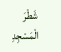شَطْرَ الْمَسْجِدِ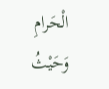الْحَرامِ وَحَيْثُ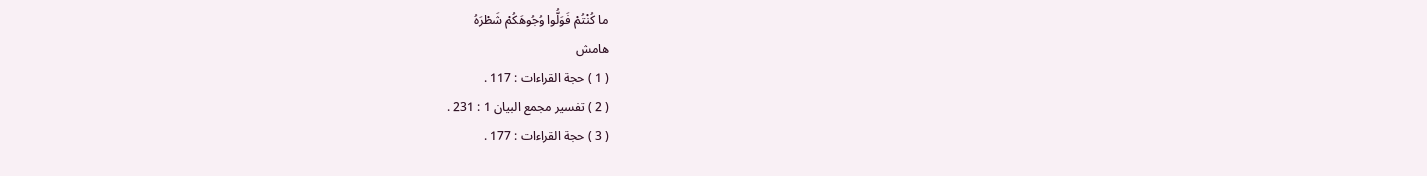ما كُنْتُمْ فَوَلُّوا وُجُوهَكُمْ شَطْرَهُ
هامش
( 1 ) حجة القراءات : 117 .
( 2 ) تفسير مجمع البيان 1 : 231 .
( 3 ) حجة القراءات : 177 .